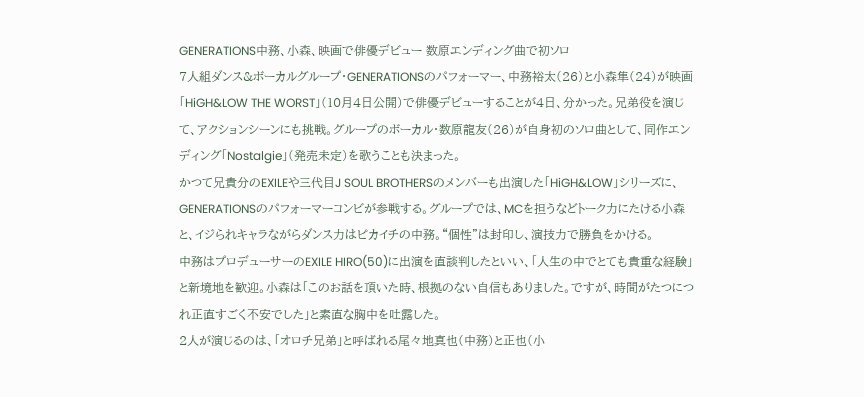GENERATIONS中務、小森、映画で俳優デビュー 数原エンディング曲で初ソロ
7人組ダンス&ボーカルグループ・GENERATIONSのパフォーマー、中務裕太(26)と小森隼(24)が映画「HiGH&LOW THE WORST」(10月4日公開)で俳優デビューすることが4日、分かった。兄弟役を演じて、アクションシーンにも挑戦。グループのボーカル・数原龍友(26)が自身初のソロ曲として、同作エンディング「Nostalgie」(発売未定)を歌うことも決まった。
かつて兄貴分のEXILEや三代目J SOUL BROTHERSのメンバーも出演した「HiGH&LOW」シリーズに、GENERATIONSのパフォーマーコンビが参戦する。グループでは、MCを担うなどトーク力にたける小森と、イジられキャラながらダンス力はピカイチの中務。“個性”は封印し、演技力で勝負をかける。
中務はプロデューサーのEXILE HIRO(50)に出演を直談判したといい、「人生の中でとても貴重な経験」と新境地を歓迎。小森は「このお話を頂いた時、根拠のない自信もありました。ですが、時間がたつにつれ正直すごく不安でした」と素直な胸中を吐露した。
2人が演じるのは、「オロチ兄弟」と呼ばれる尾々地真也(中務)と正也(小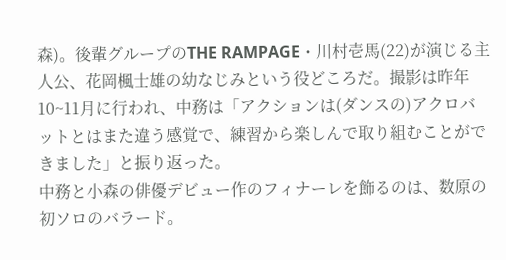森)。後輩グループのTHE RAMPAGE・川村壱馬(22)が演じる主人公、花岡楓士雄の幼なじみという役どころだ。撮影は昨年10~11月に行われ、中務は「アクションは(ダンスの)アクロバットとはまた違う感覚で、練習から楽しんで取り組むことができました」と振り返った。
中務と小森の俳優デビュー作のフィナーレを飾るのは、数原の初ソロのバラード。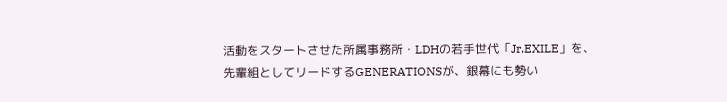活動をスタートさせた所属事務所・LDHの若手世代「Jr.EXILE」を、先輩組としてリードするGENERATIONSが、銀幕にも勢い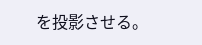を投影させる。